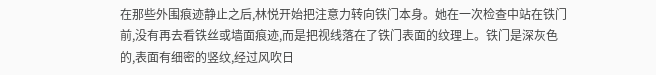在那些外围痕迹静止之后,林悦开始把注意力转向铁门本身。她在一次检查中站在铁门前,没有再去看铁丝或墙面痕迹,而是把视线落在了铁门表面的纹理上。铁门是深灰色的,表面有细密的竖纹,经过风吹日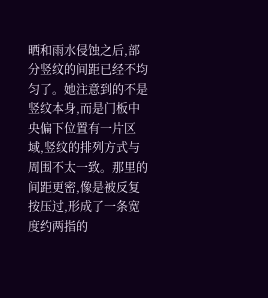晒和雨水侵蚀之后,部分竖纹的间距已经不均匀了。她注意到的不是竖纹本身,而是门板中央偏下位置有一片区域,竖纹的排列方式与周围不太一致。那里的间距更密,像是被反复按压过,形成了一条宽度约两指的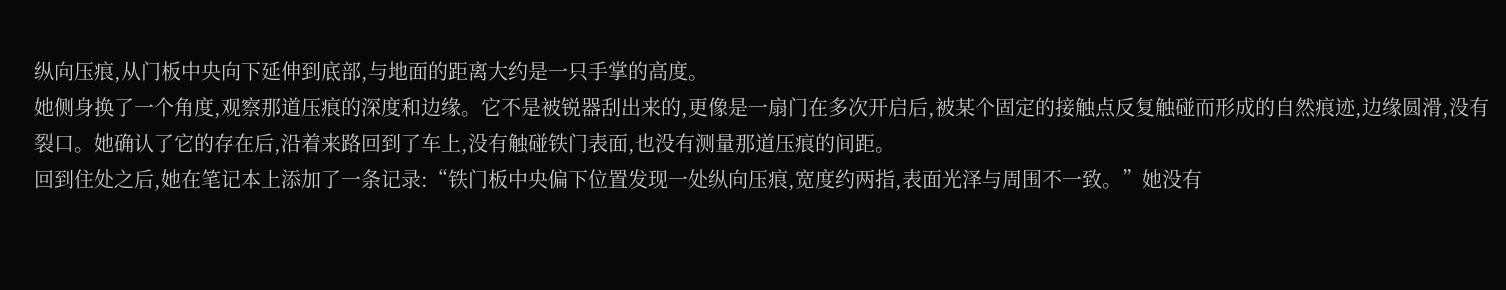纵向压痕,从门板中央向下延伸到底部,与地面的距离大约是一只手掌的高度。
她侧身换了一个角度,观察那道压痕的深度和边缘。它不是被锐器刮出来的,更像是一扇门在多次开启后,被某个固定的接触点反复触碰而形成的自然痕迹,边缘圆滑,没有裂口。她确认了它的存在后,沿着来路回到了车上,没有触碰铁门表面,也没有测量那道压痕的间距。
回到住处之后,她在笔记本上添加了一条记录:“铁门板中央偏下位置发现一处纵向压痕,宽度约两指,表面光泽与周围不一致。”她没有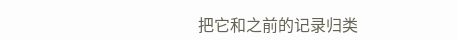把它和之前的记录归类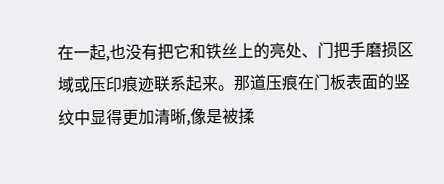在一起,也没有把它和铁丝上的亮处、门把手磨损区域或压印痕迹联系起来。那道压痕在门板表面的竖纹中显得更加清晰,像是被揉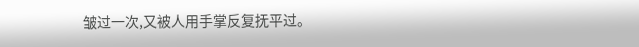皱过一次,又被人用手掌反复抚平过。